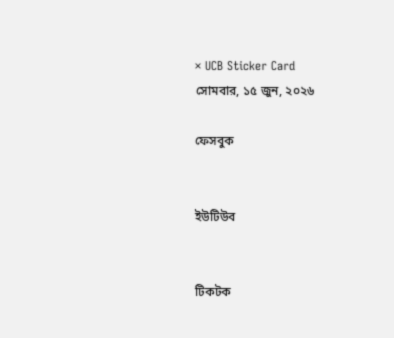× UCB Sticker Card
সোমবার, ১৫ জুন, ২০২৬

ফেসবুক


ইউটিউব


টিকটক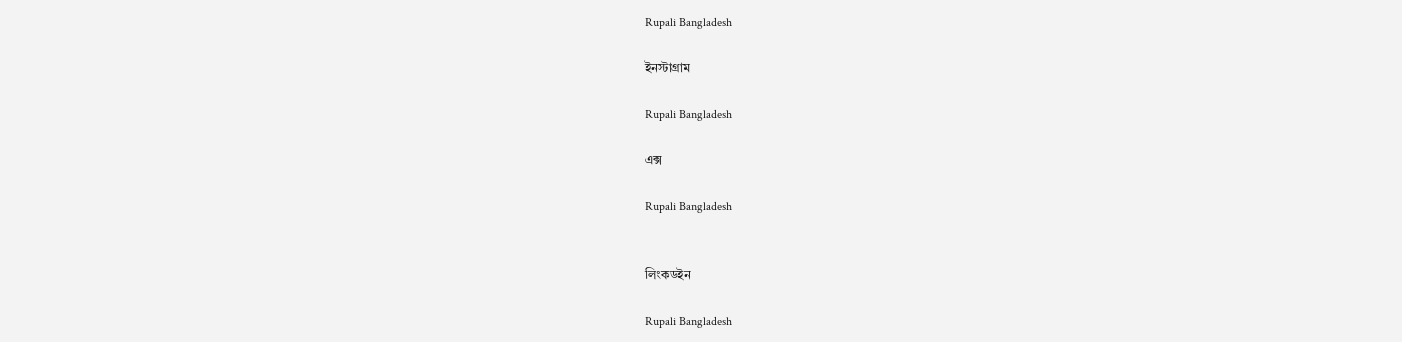Rupali Bangladesh

ইনস্টাগ্রাম

Rupali Bangladesh

এক্স

Rupali Bangladesh


লিংকডইন

Rupali Bangladesh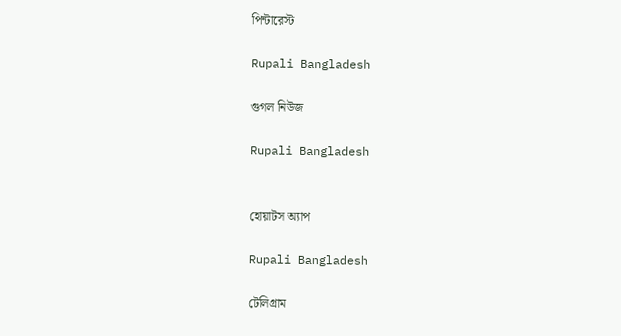পিন্টারেস্ট

Rupali Bangladesh

গুগল নিউজ

Rupali Bangladesh


হোয়াটস অ্যাপ

Rupali Bangladesh

টেলিগ্রাম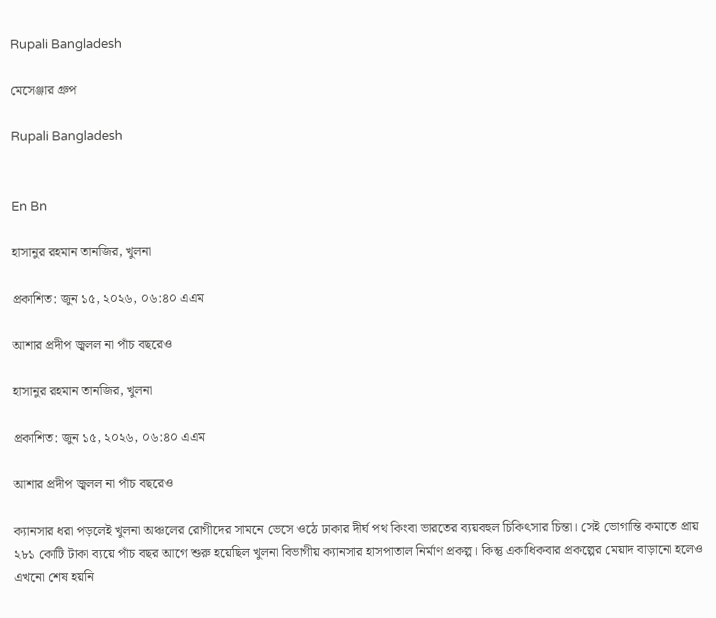Rupali Bangladesh

মেসেঞ্জার গ্রুপ

Rupali Bangladesh


En Bn

হাসানুর রহমান তানজির, খুলনা

প্রকাশিত: জুন ১৫, ২০২৬, ০৬:৪০ এএম

আশার প্রদীপ জ্বলল না পাঁচ বছরেও

হাসানুর রহমান তানজির, খুলনা

প্রকাশিত: জুন ১৫, ২০২৬, ০৬:৪০ এএম

আশার প্রদীপ জ্বলল না পাঁচ বছরেও

ক্যানসার ধরা পড়লেই খুলনা অঞ্চলের রোগীদের সামনে ভেসে ওঠে ঢাকার দীর্ঘ পথ কিংবা ভারতের ব্যয়বহুল চিকিৎসার চিন্তা। সেই ভোগান্তি কমাতে প্রায় ২৮১ কোটি টাকা ব্যয়ে পাঁচ বছর আগে শুরু হয়েছিল খুলনা বিভাগীয় ক্যানসার হাসপাতাল নির্মাণ প্রকল্প। কিন্তু একাধিকবার প্রকল্পের মেয়াদ বাড়ানো হলেও এখনো শেষ হয়নি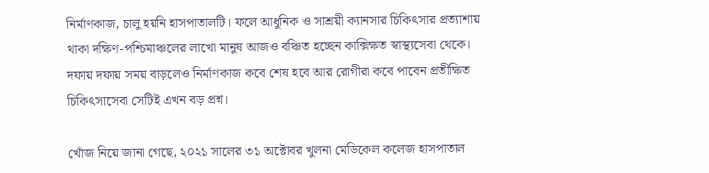নির্মাণকাজ, চালু হয়নি হাসপাতালটি। ফলে আধুনিক ও সাশ্রয়ী ক্যানসার চিকিৎসার প্রত্যাশায় থাকা দক্ষিণ-পশ্চিমাঞ্চলের লাখো মানুষ আজও বঞ্চিত হচ্ছেন কাক্সিক্ষত স্বাস্থ্যসেবা থেকে। দফায় দফায় সময় বাড়লেও নির্মাণকাজ কবে শেষ হবে আর রোগীরা কবে পাবেন প্রতীক্ষিত চিকিৎসাসেবা সেটিই এখন বড় প্রশ্ন।

খোঁজ নিয়ে জানা গেছে, ২০২১ সালের ৩১ অক্টোবর খুলনা মেডিকেল কলেজ হাসপাতাল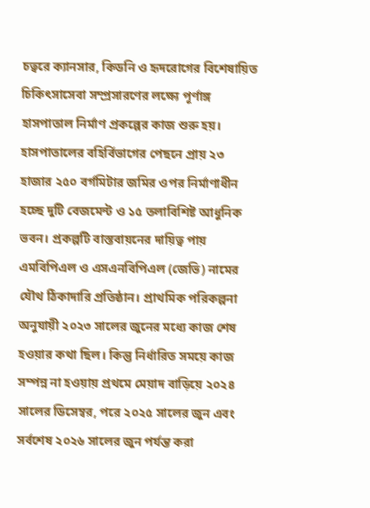চত্বরে ক্যানসার, কিডনি ও হৃদরোগের বিশেষায়িত চিকিৎসাসেবা সম্প্রসারণের লক্ষ্যে পূর্ণাঙ্গ হাসপাতাল নির্মাণ প্রকল্পের কাজ শুরু হয়। হাসপাতালের বহির্বিভাগের পেছনে প্রায় ২৩ হাজার ২৫০ বর্গমিটার জমির ওপর নির্মাণাধীন হচ্ছে দুটি বেজমেন্ট ও ১৫ তলাবিশিষ্ট আধুনিক ভবন। প্রকল্পটি বাস্তবায়নের দায়িত্ব পায় এমবিপিএল ও এসএনবিপিএল (জেভি) নামের যৌথ ঠিকাদারি প্রতিষ্ঠান। প্রাথমিক পরিকল্পনা অনুযায়ী ২০২৩ সালের জুনের মধ্যে কাজ শেষ হওয়ার কথা ছিল। কিন্তু নির্ধারিত সময়ে কাজ সম্পন্ন না হওয়ায় প্রথমে মেয়াদ বাড়িয়ে ২০২৪ সালের ডিসেম্বর, পরে ২০২৫ সালের জুন এবং সর্বশেষ ২০২৬ সালের জুন পর্যন্ত করা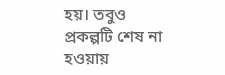হয়। তবুও প্রকল্পটি শেষ না হওয়ায়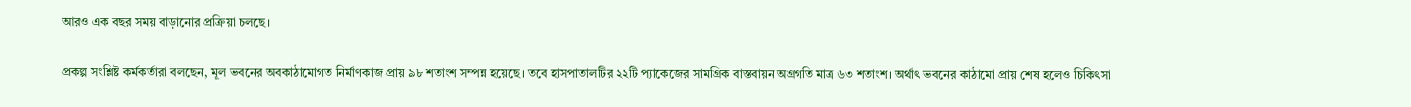আরও এক বছর সময় বাড়ানোর প্রক্রিয়া চলছে।

প্রকল্প সংশ্লিষ্ট কর্মকর্তারা বলছেন, মূল ভবনের অবকাঠামোগত নির্মাণকাজ প্রায় ৯৮ শতাংশ সম্পন্ন হয়েছে। তবে হাসপাতালটির ২২টি প্যাকেজের সামগ্রিক বাস্তবায়ন অগ্রগতি মাত্র ৬৩ শতাংশ। অর্থাৎ ভবনের কাঠামো প্রায় শেষ হলেও চিকিৎসা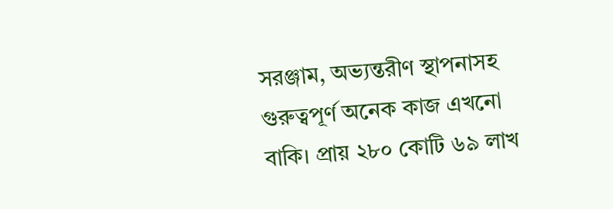সরঞ্জাম, অভ্যন্তরীণ স্থাপনাসহ গুরুত্বপূর্ণ অনেক কাজ এখনো বাকি। প্রায় ২৮০ কোটি ৬৯ লাখ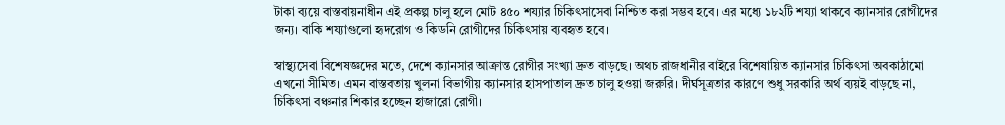টাকা ব্যয়ে বাস্তবায়নাধীন এই প্রকল্প চালু হলে মোট ৪৫০ শয্যার চিকিৎসাসেবা নিশ্চিত করা সম্ভব হবে। এর মধ্যে ১৮২টি শয্যা থাকবে ক্যানসার রোগীদের জন্য। বাকি শয্যাগুলো হৃদরোগ ও কিডনি রোগীদের চিকিৎসায় ব্যবহৃত হবে।

স্বাস্থ্যসেবা বিশেষজ্ঞদের মতে, দেশে ক্যানসার আক্রান্ত রোগীর সংখ্যা দ্রুত বাড়ছে। অথচ রাজধানীর বাইরে বিশেষায়িত ক্যানসার চিকিৎসা অবকাঠামো এখনো সীমিত। এমন বাস্তবতায় খুলনা বিভাগীয় ক্যানসার হাসপাতাল দ্রুত চালু হওয়া জরুরি। দীর্ঘসূত্রতার কারণে শুধু সরকারি অর্থ ব্যয়ই বাড়ছে না, চিকিৎসা বঞ্চনার শিকার হচ্ছেন হাজারো রোগী।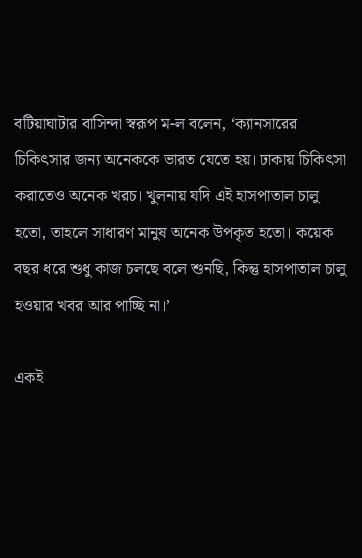বটিয়াঘাটার বাসিন্দা স্বরূপ ম-ল বলেন, ‘ক্যানসারের চিকিৎসার জন্য অনেককে ভারত যেতে হয়। ঢাকায় চিকিৎসা করাতেও অনেক খরচ। খুলনায় যদি এই হাসপাতাল চালু হতো, তাহলে সাধারণ মানুষ অনেক উপকৃত হতো। কয়েক বছর ধরে শুধু কাজ চলছে বলে শুনছি, কিন্তু হাসপাতাল চালু হওয়ার খবর আর পাচ্ছি না।’

একই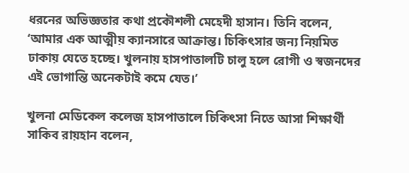ধরনের অভিজ্ঞতার কথা প্রকৌশলী মেহেদী হাসান। তিনি বলেন, ‘আমার এক আত্মীয় ক্যানসারে আক্রান্ত। চিকিৎসার জন্য নিয়মিত ঢাকায় যেতে হচ্ছে। খুলনায় হাসপাতালটি চালু হলে রোগী ও স্বজনদের এই ভোগান্তি অনেকটাই কমে যেত।’

খুলনা মেডিকেল কলেজ হাসপাতালে চিকিৎসা নিতে আসা শিক্ষার্থী সাকিব রায়হান বলেন,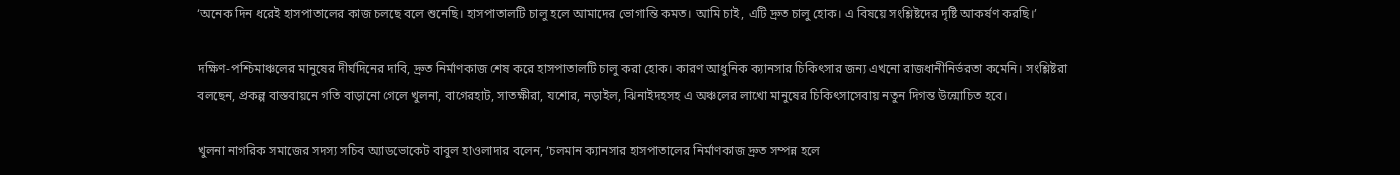‘অনেক দিন ধরেই হাসপাতালের কাজ চলছে বলে শুনেছি। হাসপাতালটি চালু হলে আমাদের ভোগান্তি কমত। আমি চাই, এটি দ্রুত চালু হোক। এ বিষয়ে সংশ্লিষ্টদের দৃষ্টি আকর্ষণ করছি।’

দক্ষিণ-পশ্চিমাঞ্চলের মানুষের দীর্ঘদিনের দাবি, দ্রুত নির্মাণকাজ শেষ করে হাসপাতালটি চালু করা হোক। কারণ আধুনিক ক্যানসার চিকিৎসার জন্য এখনো রাজধানীনির্ভরতা কমেনি। সংশ্লিষ্টরা বলছেন, প্রকল্প বাস্তবায়নে গতি বাড়ানো গেলে খুলনা, বাগেরহাট, সাতক্ষীরা, যশোর, নড়াইল, ঝিনাইদহসহ এ অঞ্চলের লাখো মানুষের চিকিৎসাসেবায় নতুন দিগন্ত উন্মোচিত হবে।

খুলনা নাগরিক সমাজের সদস্য সচিব অ্যাডভোকেট বাবুল হাওলাদার বলেন, ‘চলমান ক্যানসার হাসপাতালের নির্মাণকাজ দ্রুত সম্পন্ন হলে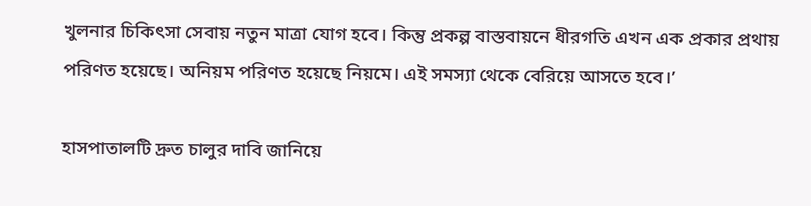খুলনার চিকিৎসা সেবায় নতুন মাত্রা যোগ হবে। কিন্তু প্রকল্প বাস্তবায়নে ধীরগতি এখন এক প্রকার প্রথায় পরিণত হয়েছে। অনিয়ম পরিণত হয়েছে নিয়মে। এই সমস্যা থেকে বেরিয়ে আসতে হবে।’

হাসপাতালটি দ্রুত চালুর দাবি জানিয়ে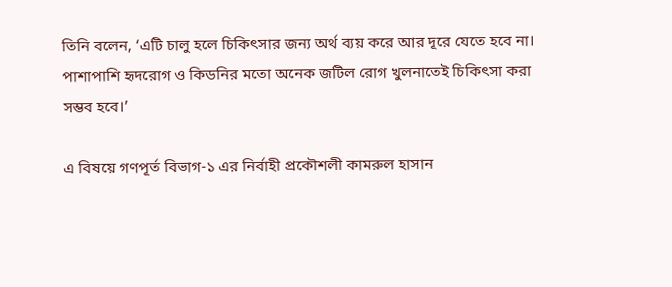তিনি বলেন, ‘এটি চালু হলে চিকিৎসার জন্য অর্থ ব্যয় করে আর দূরে যেতে হবে না। পাশাপাশি হৃদরোগ ও কিডনির মতো অনেক জটিল রোগ খুলনাতেই চিকিৎসা করা সম্ভব হবে।’

এ বিষয়ে গণপূর্ত বিভাগ-১ এর নির্বাহী প্রকৌশলী কামরুল হাসান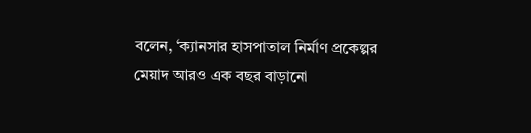বলেন, ‘ক্যানসার হাসপাতাল নির্মাণ প্রকেল্পর মেয়াদ আরও এক বছর বাড়ানো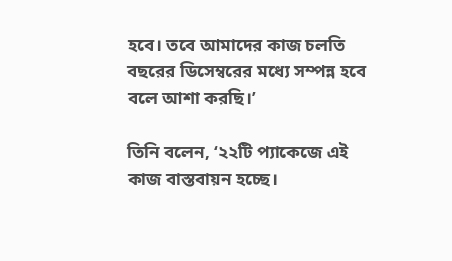হবে। তবে আমাদের কাজ চলতি বছরের ডিসেম্বরের মধ্যে সম্পন্ন হবে বলে আশা করছি।’

তিনি বলেন, ‘২২টি প্যাকেজে এই কাজ বাস্তবায়ন হচ্ছে।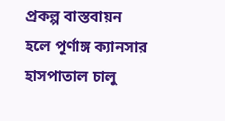প্রকল্প বাস্তবায়ন হলে পূর্ণাঙ্গ ক্যানসার হাসপাতাল চালু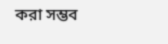করা সম্ভব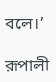বলে।’

রূপালী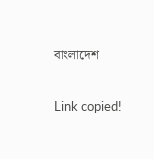বাংলাদেশ

Link copied!